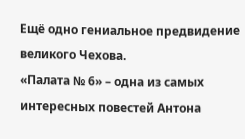Ещё одно гениальное предвидение великого Чехова.
«Палата № 6» – одна из самых интересных повестей Антона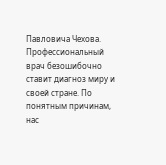Павловича Чехова. Профессиональный врач безошибочно ставит диагноз миру и своей стране. По понятным причинам, нас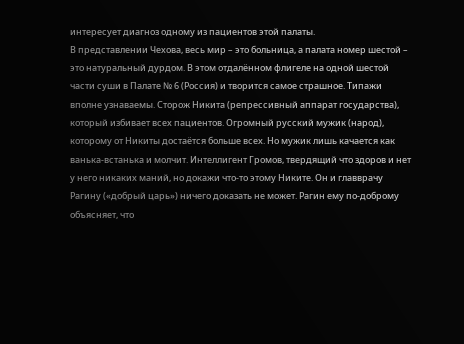интересует диагноз одному из пациентов этой палаты.
В представлении Чехова, весь мир – это больница, а палата номер шестой – это натуральный дурдом. В этом отдалённом флигеле на одной шестой части суши в Палате № 6 (Россия) и творится самое страшное. Типажи вполне узнаваемы. Сторож Никита (репрессивный аппарат государства), который избивает всех пациентов. Огромный русский мужик (народ), которому от Никиты достаётся больше всех. Но мужик лишь качается как ванька-встанька и молчит. Интеллигент Громов, твердящий что здоров и нет у него никаких маний, но докажи что-то этому Никите. Он и главврачу Рагину («добрый царь») ничего доказать не может. Рагин ему по-доброму объясняет, что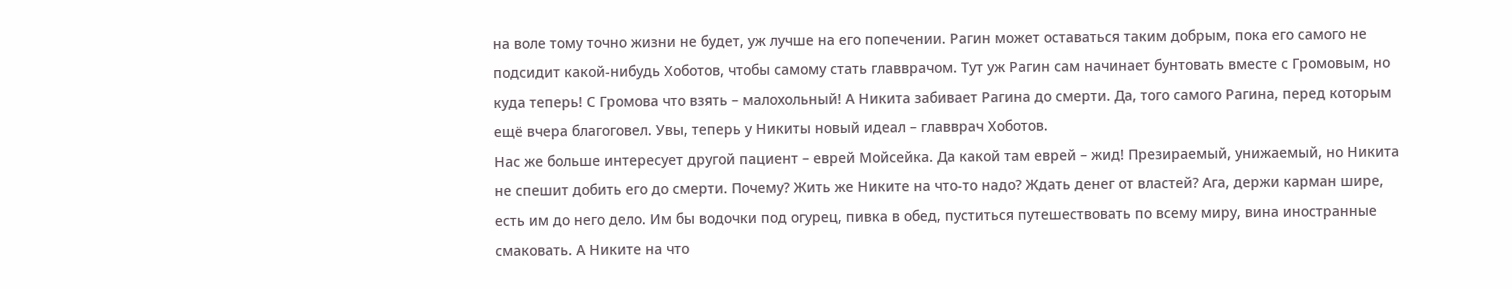на воле тому точно жизни не будет, уж лучше на его попечении. Рагин может оставаться таким добрым, пока его самого не подсидит какой-нибудь Хоботов, чтобы самому стать главврачом. Тут уж Рагин сам начинает бунтовать вместе с Громовым, но куда теперь! С Громова что взять – малохольный! А Никита забивает Рагина до смерти. Да, того самого Рагина, перед которым ещё вчера благоговел. Увы, теперь у Никиты новый идеал – главврач Хоботов.
Нас же больше интересует другой пациент – еврей Мойсейка. Да какой там еврей – жид! Презираемый, унижаемый, но Никита не спешит добить его до смерти. Почему? Жить же Никите на что-то надо? Ждать денег от властей? Ага, держи карман шире, есть им до него дело. Им бы водочки под огурец, пивка в обед, пуститься путешествовать по всему миру, вина иностранные смаковать. А Никите на что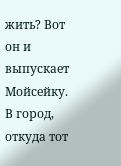жить? Вот он и выпускает Мойсейку. В город, откуда тот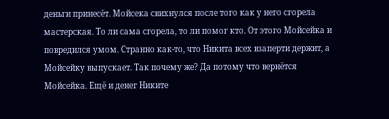деньги принесёт. Мойсека свихнулся после того как у него сгорела мастерская. То ли сама сгорела, то ли помог кто. От этого Мойсейка и повредился умом. Странно как-то, что Никита всех взаперти держит, а Мойсейку выпускает. Так почему же? Да потому что вернётся Мойсейка. Ещё и денег Никите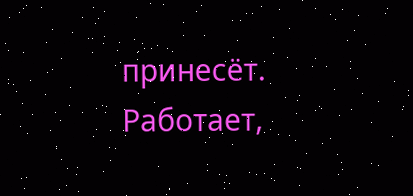принесёт. Работает,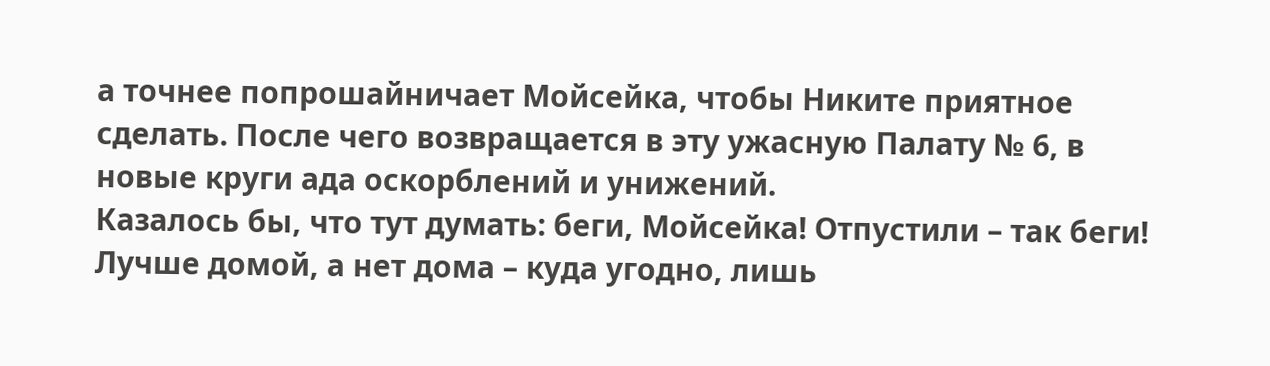а точнее попрошайничает Мойсейка, чтобы Никите приятное сделать. После чего возвращается в эту ужасную Палату № 6, в новые круги ада оскорблений и унижений.
Казалось бы, что тут думать: беги, Мойсейка! Отпустили – так беги! Лучше домой, а нет дома – куда угодно, лишь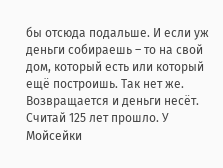бы отсюда подальше. И если уж деньги собираешь – то на свой дом, который есть или который ещё построишь. Так нет же. Возвращается и деньги несёт.
Считай 125 лет прошло. У Мойсейки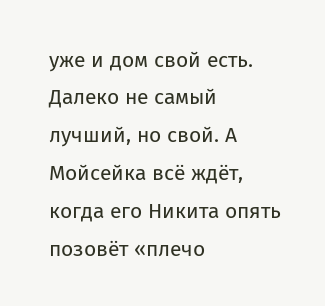уже и дом свой есть. Далеко не самый лучший, но свой. А Мойсейка всё ждёт, когда его Никита опять позовёт «плечо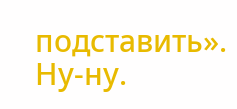подставить». Ну-ну.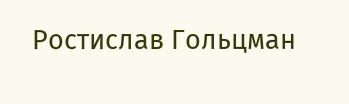Ростислав Гольцман